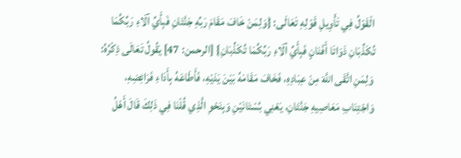الْقَوْلُ فِي تَأْوِيلِ قَوْلِهِ تَعَالَى: {وَلِمَنْ خَافَ مَقَامَ رَبِّهِ جَنَّتَانِ فَبِأَيِّ آلَاءِ رَبِّكُمَا تُكَذِّبَانِ ذَوَاتَا أَفْنَانٍ فَبِأَيِّ آلَاءِ رَبِّكُمَا تُكَذِّبَانِ} [الرحمن: 47] يَقُولُ تَعَالَى ذِكْرُهُ: وَلِمَنِ اتَّقَى اللَّهَ مِنْ عِبَادِهِ، فَخَافَ مَقَامَهُ بَيْنَ يَدَيْهِ، فَأَطَاعَهُ بِأَدَاءِ فَرَائِضِهِ، وَاجْتِنَابِ مَعَاصِيهِ جَنَّتَانِ، يَعْنِي بُسْتَانَيْنِ وَبِنَحْوِ الَّذِي قُلْنَا فِي ذَلِكَ قَالَ أَهْلُ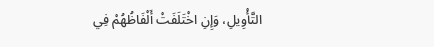التَّأْوِيلِ، وَإِنِ اخْتَلَفَتْ أَلْفَاظُهُمْ فِي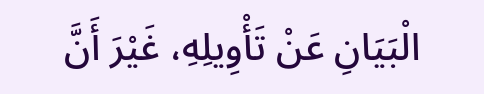الْبَيَانِ عَنْ تَأْوِيلِهِ، غَيْرَ أَنَّ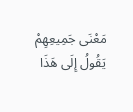مَعْنَى جَمِيعِهِمْ يَقُولُ إِلَى هَذَا